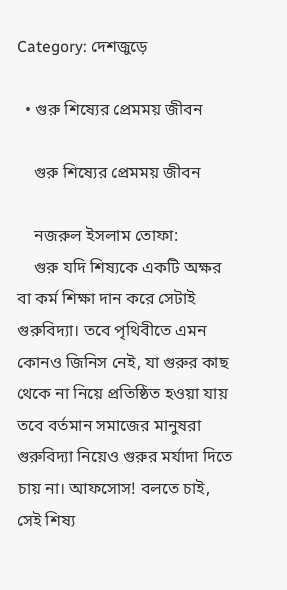Category: দেশজুড়ে

  • গুরু শিষ্যের প্রেমময় জীবন

    গুরু শিষ্যের প্রেমময় জীবন

    নজরুল ইসলাম তোফা:
    গুরু যদি শিষ্যকে একটি অক্ষর বা কর্ম শিক্ষা দান করে সেটাই গুরুবিদ্যা। তবে পৃথিবীতে এমন কোনও জিনিস নেই, যা গুরুর কাছ থেকে না নিয়ে প্রতিষ্ঠিত হওয়া যায় তবে বর্তমান সমাজের মানুষরা গুরুবিদ্যা নিয়েও গুরুর মর্যাদা দিতে চায় না। আফসোস! বলতে চাই, সেই শিষ্য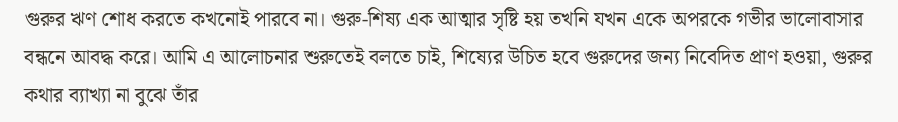গুরুর ঋণ শোধ করতে কখনোই পারবে না। গুরু-শিষ্য এক আত্মার সৃষ্টি হয় তখনি যখন একে অপরকে গভীর ভালোবাসার বন্ধনে আবদ্ধ করে। আমি এ আলোচনার শুরুতেই বলতে চাই, শিষ্যের উচিত হবে গুরুদের জন্য নিবেদিত প্রাণ হওয়া, গুরুর কথার ব্যাখ্যা না বুঝে তাঁর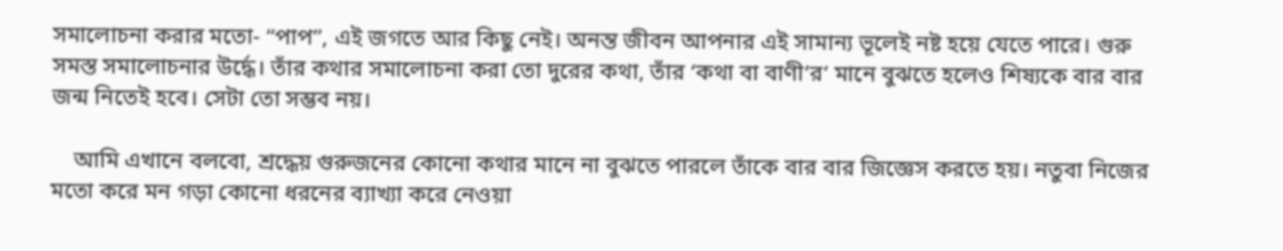সমালোচনা করার মতো- “পাপ”, এই জগতে আর কিছু নেই। অনন্ত জীবন আপনার এই সামান্য ভূলেই নষ্ট হয়ে যেতে পারে। গুরু সমস্ত সমালোচনার উর্দ্ধে। তাঁর কথার সমালোচনা করা তো দুরের কথা, তাঁর ‘কথা বা বাণী’র’ মানে বুঝতে হলেও শিষ্যকে বার বার জন্ম নিতেই হবে। সেটা তো সম্ভব নয়।

    আমি এখানে বলবো, শ্রদ্ধেয় গুরুজনের কোনো কথার মানে না বুঝতে পারলে তাঁকে বার বার জিজ্ঞেস করতে হয়। নতুবা নিজের মতো করে মন গড়া কোনো ধরনের ব্যাখ্যা করে নেওয়া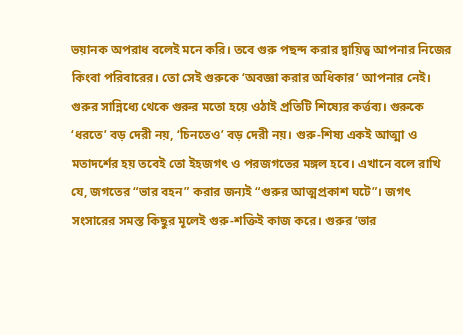ভয়ানক অপরাধ বলেই মনে করি। তবে গুরু পছন্দ করার দ্বায়িত্ব আপনার নিজের কিংবা পরিবারের। তো সেই গুরুকে ‘অবজ্ঞা করার অধিকার’ আপনার নেই। গুরুর সান্নিধ্যে থেকে গুরুর মতো হয়ে ওঠাই প্রতিটি শিষ্যের কর্ত্তব্য। গুরুকে ‘ধরতে’ বড় দেরী নয়, ‘চিনতেও’ বড় দেরী নয়। গুরু-শিষ্য একই আত্মা ও মতাদর্শের হয় তবেই তো ইহজগৎ ও পরজগতের মঙ্গল হবে। এখানে বলে রাখি যে, জগতের “ভার বহন” করার জন্যই “গুরুর আত্মপ্রকাশ ঘটে”। জগৎ সংসারের সমস্ত কিছুর মূলেই গুরু-শক্তিই কাজ করে। গুরুর ‘ভার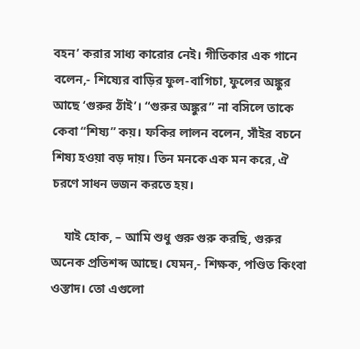বহন’ করার সাধ্য কারোর নেই। গীতিকার এক গানে বলেন,- শিষ্যের বাড়ির ফুল-বাগিচা, ফুলের অঙ্কুর আছে ‘গুরুর ঠাঁই’। “গুরুর অঙ্কুর” না বসিলে তাকে কেবা “শিষ্য” কয়। ফকির লালন বলেন, সাঁইর বচনে শিষ্য হওয়া বড় দায়। তিন মনকে এক মন করে, ঐ চরণে সাধন ভজন করতে হয়।

    যাই হোক, – আমি শুধু গুরু গুরু করছি, গুরুর অনেক প্রতিশব্দ আছে। যেমন,- শিক্ষক, পণ্ডিত কিংবা ওস্তাদ। তো এগুলো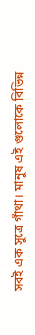সবই এক সুত্রে গাঁথা। মানুষ এই গুলোকে বিভিন্ন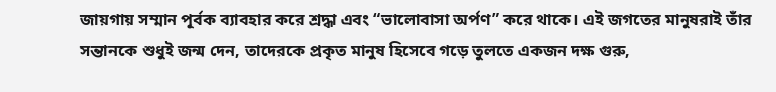জায়গায় সম্মান পূর্বক ব্যাবহার করে শ্রদ্ধা এবং “ভালোবাসা অর্পণ” করে থাকে। এই জগতের মানুষরাই তাঁর সন্তানকে শুধুই জন্ম দেন, তাদেরকে প্রকৃত মানুষ হিসেবে গড়ে তুলতে একজন দক্ষ গুরু,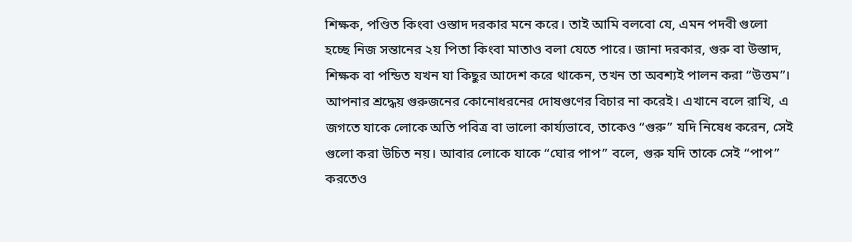শিক্ষক, পণ্ডিত কিংবা ওস্তাদ দরকার মনে করে। তাই আমি বলবো যে, এমন পদবী গুলো হচ্ছে নিজ সন্তানের ২য় পিতা কিংবা মাতাও বলা যেতে পারে। জানা দরকার, গুরু বা উস্তাদ, শিক্ষক বা পন্ডিত যখন যা কিছুর আদেশ করে থাকেন, তখন তা অবশ্যই পালন করা “উত্তম”। আপনার শ্রদ্ধেয় গুরুজনের কোনোধরনের দোষগুণের বিচার না করেই। এখানে বলে রাখি, এ জগতে যাকে লোকে অতি পবিত্র বা ভালো কার্য্যভাবে, তাকেও “গুরু” যদি নিষেধ করেন, সেই গুলো করা উচিত নয়। আবার লোকে যাকে “ঘোর পাপ” বলে, গুরু যদি তাকে সেই “পাপ” করতেও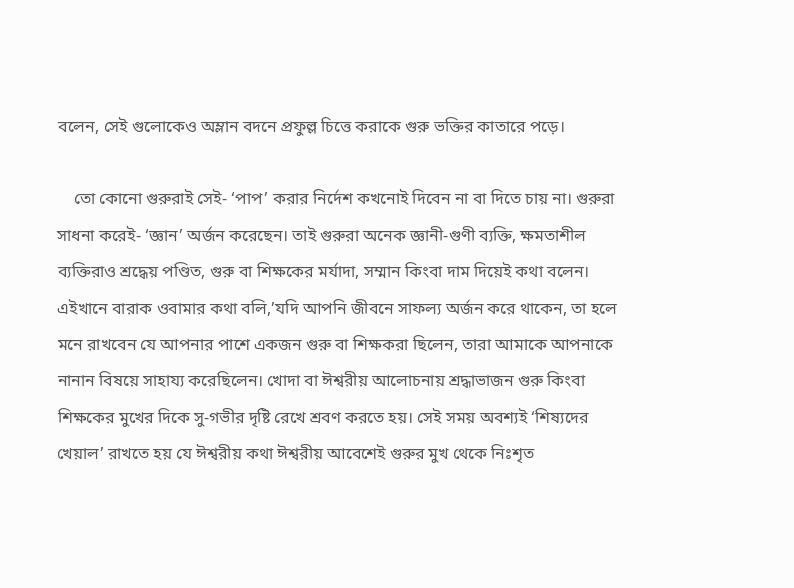বলেন, সেই গুলোকেও অম্লান বদনে প্রফুল্ল চিত্তে করাকে গুরু ভক্তির কাতারে পড়ে।

    তো কোনো গুরুরাই সেই- ‘পাপ’ করার নির্দেশ কখনোই দিবেন না বা দিতে চায় না। গুরুরা সাধনা করেই- ‘জ্ঞান’ অর্জন করেছেন। তাই গুরুরা অনেক জ্ঞানী-গুণী ব্যক্তি, ক্ষমতাশীল ব্যক্তিরাও শ্রদ্ধেয় পণ্ডিত, গুরু বা শিক্ষকের মর্যাদা, সম্মান কিংবা দাম দিয়েই কথা বলেন। এইখানে বারাক ওবামার কথা বলি,’যদি আপনি জীবনে সাফল্য অর্জন করে থাকেন, তা হলে মনে রাখবেন যে আপনার পাশে একজন গুরু বা শিক্ষকরা ছিলেন, তারা আমাকে আপনাকে নানান বিষয়ে সাহায্য করেছিলেন। খোদা বা ঈশ্বরীয় আলোচনায় শ্রদ্ধাভাজন গুরু কিংবা শিক্ষকের মুখের দিকে সু-গভীর দৃষ্টি রেখে শ্রবণ করতে হয়। সেই সময় অবশ্যই ‘শিষ্যদের খেয়াল’ রাখতে হয় যে ঈশ্বরীয় কথা ঈশ্বরীয় আবেশেই গুরুর মুখ থেকে নিঃশৃত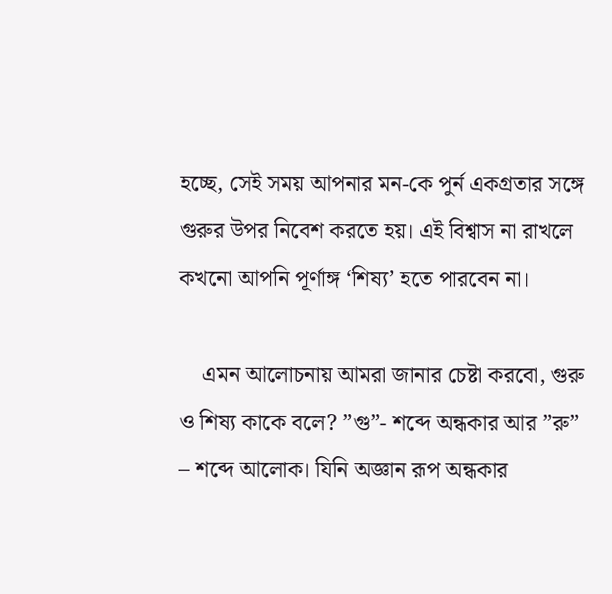হচ্ছে, সেই সময় আপনার মন-কে পুর্ন একগ্রতার সঙ্গে গুরুর উপর নিবেশ করতে হয়। এই বিশ্বাস না রাখলে কখনো আপনি পূর্ণাঙ্গ ‘শিষ্য’ হতে পারবেন না।

    এমন আলোচনায় আমরা জানার চেষ্টা করবো, গুরু ও শিষ্য কাকে বলে? ”গু”- শব্দে অন্ধকার আর ”রু” – শব্দে আলোক। যিনি অজ্ঞান রূপ অন্ধকার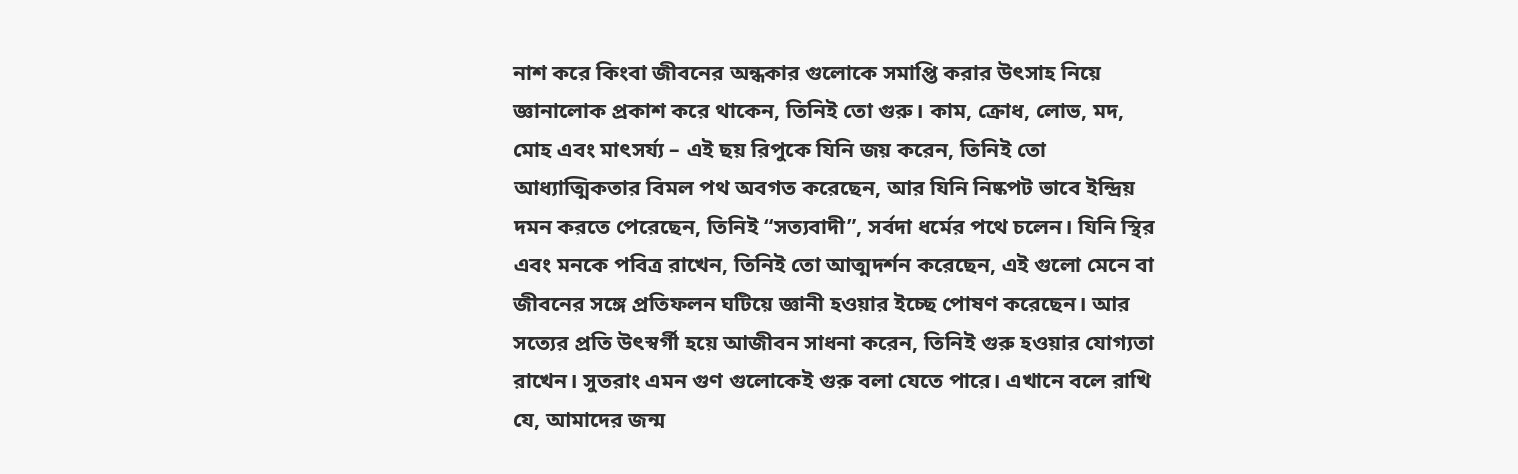নাশ করে কিংবা জীবনের অন্ধকার গুলোকে সমাপ্তি করার উৎসাহ নিয়ে জ্ঞানালোক প্রকাশ করে থাকেন, তিনিই তো গুরু। কাম, ক্রোধ, লোভ, মদ, মোহ এবং মাৎসর্য্য – এই ছয় রিপুকে যিনি জয় করেন, তিনিই তো আধ্যাত্মিকতার বিমল পথ অবগত করেছেন, আর যিনি নিষ্কপট ভাবে ইন্দ্রিয় দমন করতে পেরেছেন, তিনিই “সত্যবাদী”, সর্বদা ধর্মের পথে চলেন। যিনি স্থির এবং মনকে পবিত্র রাখেন, তিনিই তো আত্মদর্শন করেছেন, এই গুলো মেনে বা জীবনের সঙ্গে প্রতিফলন ঘটিয়ে জ্ঞানী হওয়ার ইচ্ছে পোষণ করেছেন। আর সত্যের প্রতি উৎস্বর্গী হয়ে আজীবন সাধনা করেন, তিনিই গুরু হওয়ার যোগ্যতা রাখেন। সুতরাং এমন গুণ গুলোকেই গুরু বলা যেতে পারে। এখানে বলে রাখি যে, আমাদের জন্ম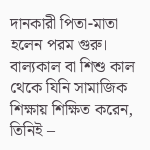দানকারী পিতা-মাতা হলেন পরম গুরু। বাল্যকাল বা শিশু কাল থেকে যিনি সামাজিক শিক্ষায় শিক্ষিত করেন, তিনিই –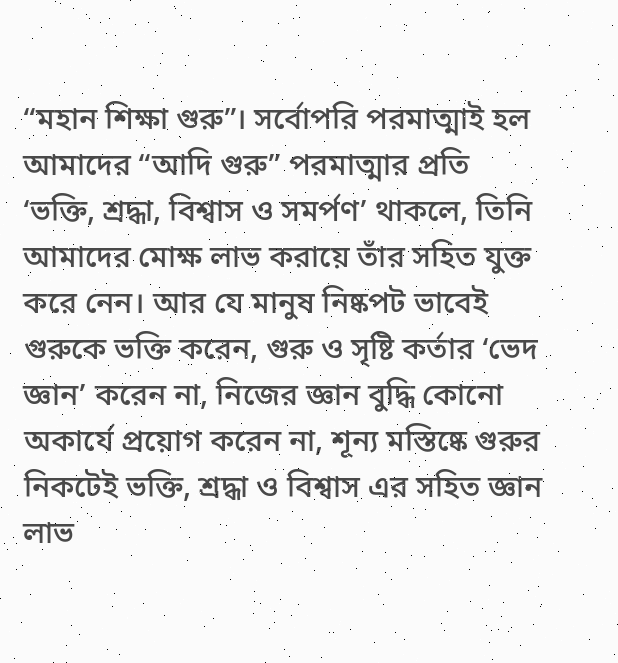“মহান শিক্ষা গুরু”। সর্বোপরি পরমাত্মাই হল আমাদের “আদি গুরু” পরমাত্মার প্রতি ‘ভক্তি, শ্রদ্ধা, বিশ্বাস ও সমর্পণ’ থাকলে, তিনি আমাদের মোক্ষ লাভ করায়ে তাঁর সহিত যুক্ত করে নেন। আর যে মানুষ নিষ্কপট ভাবেই গুরুকে ভক্তি করেন, গুরু ও সৃষ্টি কর্তার ‘ভেদ জ্ঞান’ করেন না, নিজের জ্ঞান বুদ্ধি কোনো অকার্যে প্রয়োগ করেন না, শূন্য মস্তিষ্কে গুরুর নিকটেই ভক্তি, শ্রদ্ধা ও বিশ্বাস এর সহিত জ্ঞান লাভ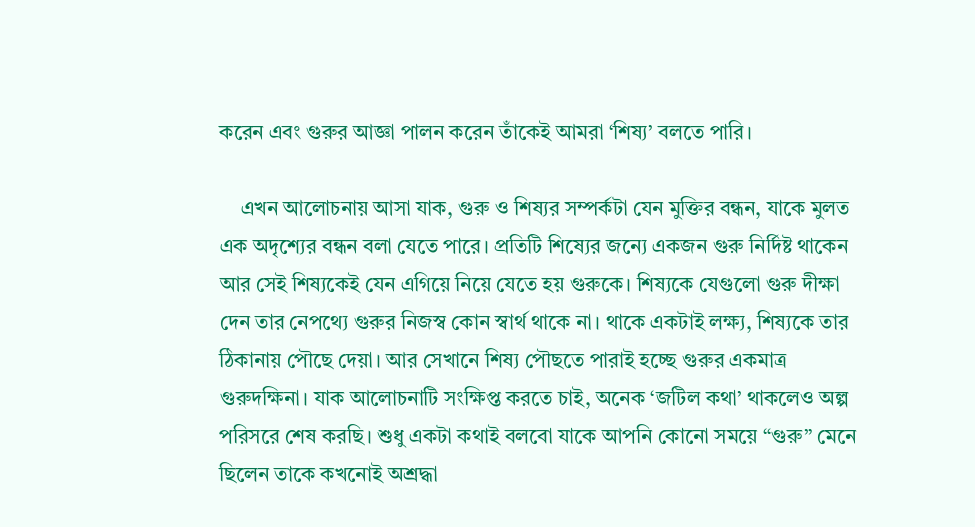করেন এবং গুরুর আজ্ঞা পালন করেন তাঁকেই আমরা ‘শিষ্য’ বলতে পারি।

    এখন আলোচনায় আসা যাক, গুরু ও শিষ্যর সম্পর্কটা যেন মুক্তির বন্ধন, যাকে মুলত এক অদৃশ্যের বন্ধন বলা যেতে পারে। প্রতিটি শিষ্যের জন্যে একজন গুরু নির্দিষ্ট থাকেন আর সেই শিষ্যকেই যেন এগিয়ে নিয়ে যেতে হয় গুরুকে। শিষ্যকে যেগুলো গুরু দীক্ষা দেন তার নেপথ্যে গুরুর নিজস্ব কোন স্বার্থ থাকে না। থাকে একটাই লক্ষ্য, শিষ্যকে তার ঠিকানায় পৌছে দেয়া। আর সেখানে শিষ্য পৌছতে পারাই হচ্ছে গুরুর একমাত্র গুরুদক্ষিনা। যাক আলোচনাটি সংক্ষিপ্ত করতে চাই, অনেক ‘জটিল কথা’ থাকলেও অল্প পরিসরে শেষ করছি। শুধু একটা কথাই বলবো যাকে আপনি কোনো সময়ে “গুরু” মেনে ছিলেন তাকে কখনোই অশ্রদ্ধা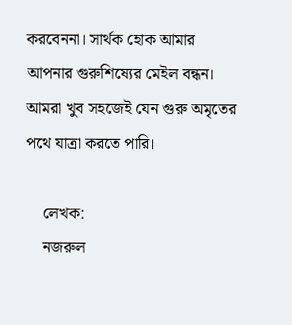করবেননা। সার্থক হোক আমার আপনার গুরুশিষ্যের মেইল বন্ধন। আমরা খুব সহজেই যেন গুরু অমৃতের পথে যাত্রা করতে পারি।

    লেখক:
    নজরুল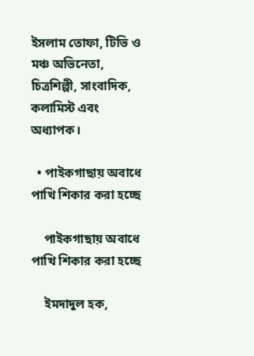ইসলাম তোফা, টিভি ও মঞ্চ অভিনেতা, চিত্রশিল্পী, সাংবাদিক, কলামিস্ট এবং অধ্যাপক।

  • পাইকগাছায় অবাধে পাখি শিকার করা হচ্ছে

    পাইকগাছায় অবাধে পাখি শিকার করা হচ্ছে

    ইমদাদুল হক,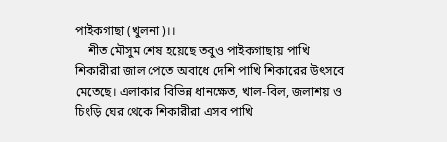পাইকগাছা (খুলনা)।।
    শীত মৌসুম শেষ হয়েছে তবুও পাইকগাছায় পাখি শিকারীরা জাল পেতে অবাধে দেশি পাখি শিকারের উৎসবে মেতেছে। এলাকার বিভিন্ন ধানক্ষেত, খাল-বিল, জলাশয় ও চিংড়ি ঘের থেকে শিকারীরা এসব পাখি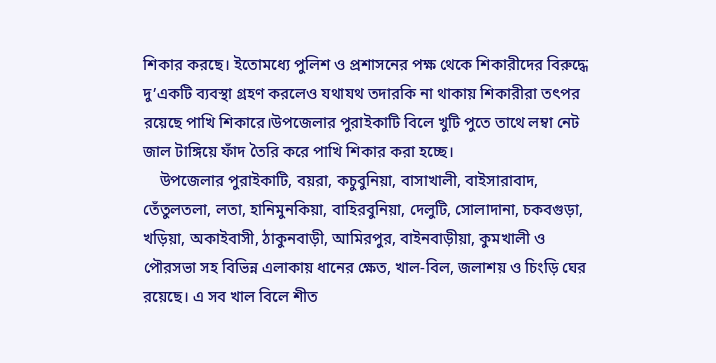শিকার করছে। ইতোমধ্যে পুলিশ ও প্রশাসনের পক্ষ থেকে শিকারীদের বিরুদ্ধে দু’একটি ব্যবস্থা গ্রহণ করলেও যথাযথ তদারকি না থাকায় শিকারীরা তৎপর রয়েছে পাখি শিকারে।উপজেলার পুরাইকাটি বিলে খুটি পুতে তাথে লম্বা নেট জাল টাঙ্গিয়ে ফাঁদ তৈরি করে পাখি শিকার করা হচ্ছে।
    উপজেলার পুরাইকাটি, বয়রা, কচুবুনিয়া, বাসাখালী, বাইসারাবাদ, তেঁতুলতলা, লতা, হানিমুনকিয়া, বাহিরবুনিয়া, দেলুটি, সোলাদানা, চকবগুড়া, খড়িয়া, অকাইবাসী, ঠাকুনবাড়ী, আমিরপুর, বাইনবাড়ীয়া, কুমখালী ও পৌরসভা সহ বিভিন্ন এলাকায় ধানের ক্ষেত, খাল-বিল, জলাশয় ও চিংড়ি ঘের রয়েছে। এ সব খাল বিলে শীত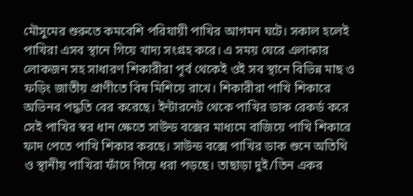মৌসুমের শুরুতে কমবেশি পরিযায়ী পাখির আগমন ঘটে। সকাল হলেই পাখিরা এসব স্থানে গিয়ে খাদ্য সংগ্রহ করে। এ সময় ঘেরে এলাকার লোকজন সহ সাধারণ শিকারীরা পূর্ব থেকেই ওই সব স্থানে বিভিন্ন মাছ ও ফড়িং জাতীয় প্রাণীতে বিষ মিশিয়ে রাখে। শিকারীরা পাখি শিকারে অভিনব পদ্ধতি বের করেছে। ইন্টারনেট থেকে পাখির ডাক রেকর্ড করে সেই পাখির স্বর ধান ক্ষেতে সাউন্ড বক্সের মাধ্যমে বাজিয়ে পাখি শিকারে ফাদ পেতে পাখি শিকার করছে। সাউন্ড বক্সে পাখির ডাক শুনে অতিথি ও স্থানীয় পাখিরা ফাঁদে গিয়ে ধরা পড়ছে। তাছাড়া দুই/তিন একর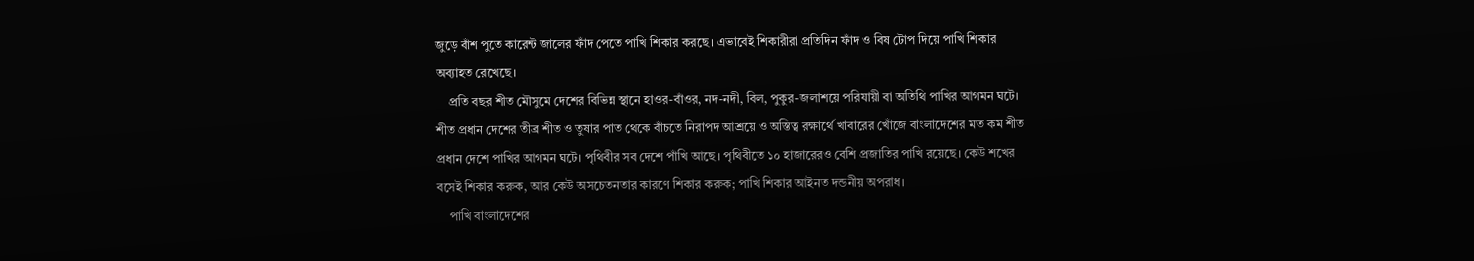জুড়ে বাঁশ পুতে কারেন্ট জালের ফাঁদ পেতে পাখি শিকার করছে। এভাবেই শিকারীরা প্রতিদিন ফাঁদ ও বিষ টোপ দিয়ে পাখি শিকার অব্যাহত রেখেছে।
    প্রতি বছর শীত মৌসুমে দেশের বিভিন্ন স্থানে হাওর-বাঁওর, নদ-নদী, বিল, পুকুর-জলাশয়ে পরিযায়ী বা অতিথি পাখির আগমন ঘটে। শীত প্রধান দেশের তীব্র শীত ও তুষার পাত থেকে বাঁচতে নিরাপদ আশ্রয়ে ও অস্তিত্ব রক্ষার্থে খাবারের খোঁজে বাংলাদেশের মত কম শীত প্রধান দেশে পাখির আগমন ঘটে। পৃথিবীর সব দেশে পাঁখি আছে। পৃথিবীতে ১০ হাজারেরও বেশি প্রজাতির পাখি রয়েছে। কেউ শখের বসেই শিকার করুক, আর কেউ অসচেতনতার কারণে শিকার করুক; পাখি শিকার আইনত দন্ডনীয় অপরাধ।
    পাখি বাংলাদেশের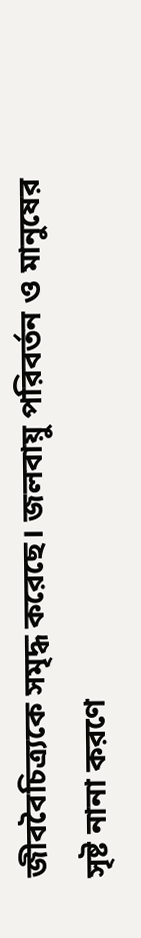জীববৈচিত্র্যকে সমৃদ্ধ করেছে। জলবায়ু পরিবর্তন ও মানুষের সৃষ্ট নানা করণে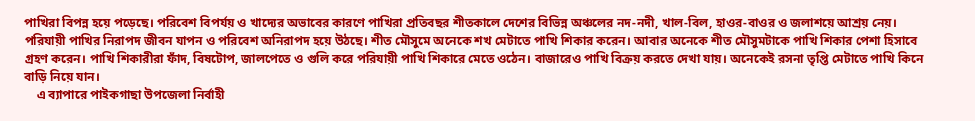পাখিরা বিপন্ন হয়ে পড়েছে। পরিবেশ বিপর্যয় ও খাদ্যের অভাবের কারণে পাখিরা প্রতিবছর শীতকালে দেশের বিভিন্ন অঞ্চলের নদ-নদী, খাল-বিল, হাওর-বাওর ও জলাশয়ে আশ্রয় নেয়। পরিযায়ী পাখির নিরাপদ জীবন যাপন ও পরিবেশ অনিরাপদ হয়ে উঠছে। শীত মৌসুমে অনেকে শখ মেটাতে পাখি শিকার করেন। আবার অনেকে শীত মৌসুমটাকে পাখি শিকার পেশা হিসাবে গ্রহণ করেন। পাখি শিকারীরা ফাঁদ, বিষটোপ, জালপেতে ও গুলি করে পরিযায়ী পাখি শিকারে মেতে ওঠেন। বাজারেও পাখি বিক্রয় করতে দেখা যায়। অনেকেই রসনা তৃপ্তি মেটাতে পাখি কিনে বাড়ি নিয়ে যান।
    এ ব্যাপারে পাইকগাছা উপজেলা নির্বাহী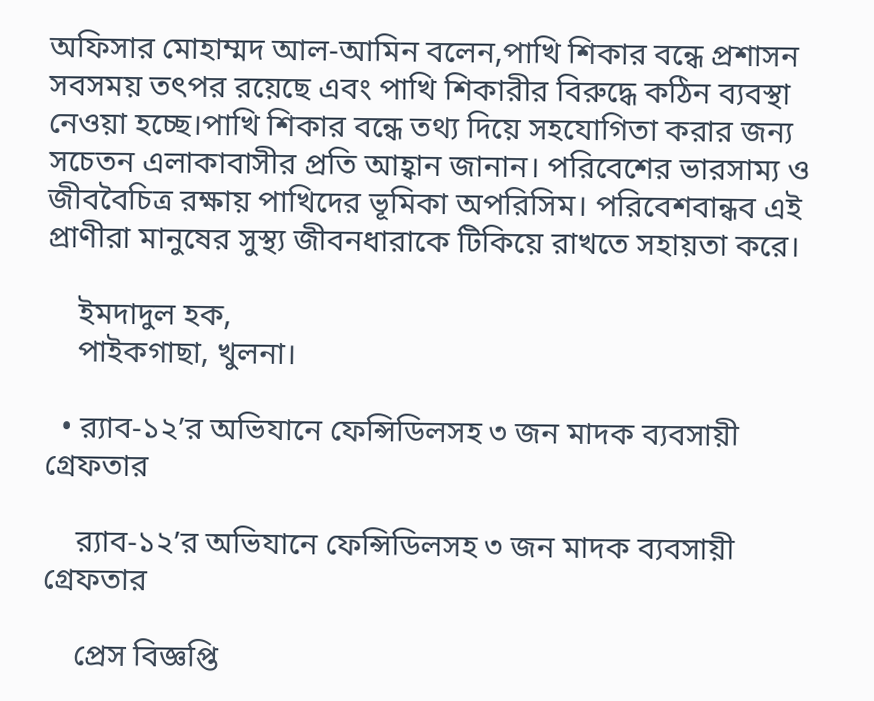অফিসার মোহাম্মদ আল-আমিন বলেন,পাখি শিকার বন্ধে প্রশাসন সবসময় তৎপর রয়েছে এবং পাখি শিকারীর বিরুদ্ধে কঠিন ব্যবস্থা নেওয়া হচ্ছে।পাখি শিকার বন্ধে তথ্য দিয়ে সহযোগিতা করার জন্য সচেতন এলাকাবাসীর প্রতি আহ্বান জানান। পরিবেশের ভারসাম্য ও জীববৈচিত্র রক্ষায় পাখিদের ভূমিকা অপরিসিম। পরিবেশবান্ধব এই প্রাণীরা মানুষের সুস্থ্য জীবনধারাকে টিকিয়ে রাখতে সহায়তা করে।

    ইমদাদুল হক,
    পাইকগাছা, খুলনা।

  • র‌্যাব-১২’র অভিযানে ফেন্সিডিলসহ ৩ জন মাদক ব্যবসায়ী গ্রেফতার

    র‌্যাব-১২’র অভিযানে ফেন্সিডিলসহ ৩ জন মাদক ব্যবসায়ী গ্রেফতার

    প্রেস বিজ্ঞপ্তি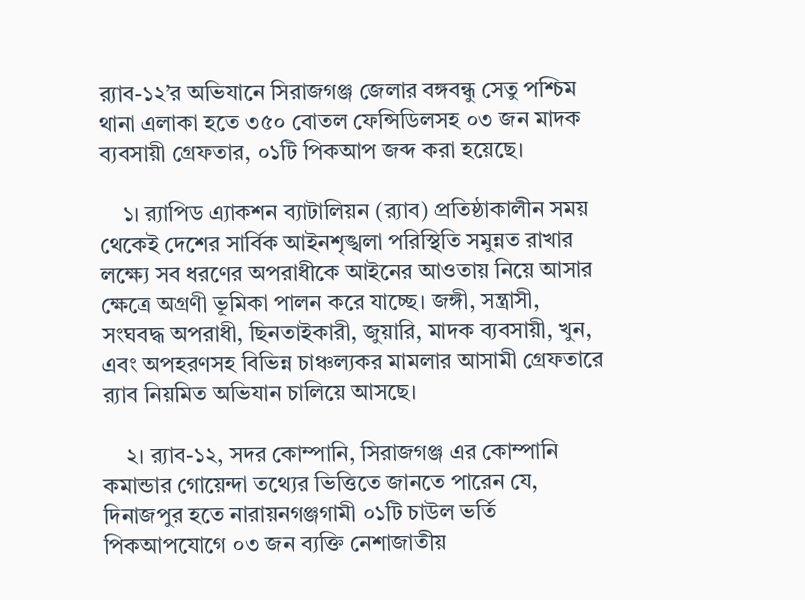র‌্যাব-১২’র অভিযানে সিরাজগঞ্জ জেলার বঙ্গবন্ধু সেতু পশ্চিম থানা এলাকা হতে ৩৫০ বোতল ফেন্সিডিলসহ ০৩ জন মাদক ব্যবসায়ী গ্রেফতার, ০১টি পিকআপ জব্দ করা হয়েছে।

    ১। র‌্যাপিড এ্যাকশন ব্যাটালিয়ন (র‌্যাব) প্রতিষ্ঠাকালীন সময় থেকেই দেশের সার্বিক আইনশৃঙ্খলা পরিস্থিতি সমুন্নত রাখার লক্ষ্যে সব ধরণের অপরাধীকে আইনের আওতায় নিয়ে আসার ক্ষেত্রে অগ্রণী ভূমিকা পালন করে যাচ্ছে। জঙ্গী, সন্ত্রাসী, সংঘবদ্ধ অপরাধী, ছিনতাইকারী, জুয়ারি, মাদক ব্যবসায়ী, খুন, এবং অপহরণসহ বিভিন্ন চাঞ্চল্যকর মামলার আসামী গ্রেফতারে র‌্যাব নিয়মিত অভিযান চালিয়ে আসছে।

    ২। র‌্যাব-১২, সদর কোম্পানি, সিরাজগঞ্জ এর কোম্পানি কমান্ডার গোয়েন্দা তথ্যের ভিত্তিতে জানতে পারেন যে, দিনাজপুর হতে নারায়নগঞ্জগামী ০১টি চাউল ভর্তি পিকআপযোগে ০৩ জন ব্যক্তি নেশাজাতীয়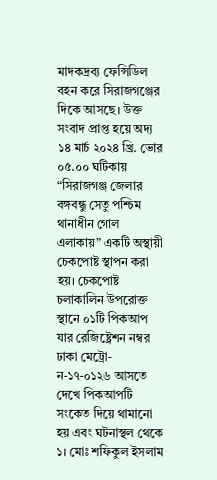মাদকদ্রব্য ফেন্সিডিল বহন করে সিরাজগঞ্জের দিকে আসছে। উক্ত সংবাদ প্রাপ্ত হয়ে অদ্য ১৪ মার্চ ২০২৪ খ্রি. ভোর ০৫.০০ ঘটিকায় “সিরাজগঞ্জ জেলার বঙ্গবন্ধু সেতু পশ্চিম থানাধীন গোল এলাকায়” একটি অস্থায়ী চেকপোষ্ট স্থাপন করা হয়। চেকপোষ্ট চলাকালিন উপরোক্ত স্থানে ০১টি পিকআপ যার রেজিষ্ট্রেশন নম্বর ঢাকা মেট্রো-ন-১৭-০১২৬ আসতে দেখে পিকআপটি সংকেত দিয়ে থামানো হয় এবং ঘটনাস্থল থেকে ১। মোঃ শফিকুল ইসলাম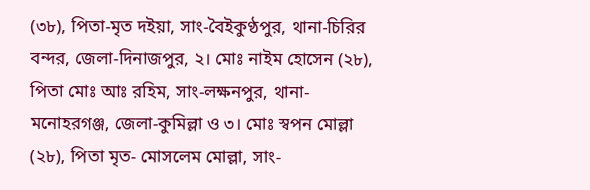(৩৮), পিতা-মৃত দইয়া, সাং-বৈইকুণ্ঠপুর, থানা-চিরির বন্দর, জেলা-দিনাজপুর, ২। মোঃ নাইম হোসেন (২৮), পিতা মোঃ আঃ রহিম, সাং-লক্ষনপুর, থানা-মনোহরগঞ্জ, জেলা-কুমিল্লা ও ৩। মোঃ স্বপন মোল্লা (২৮), পিতা মৃত- মোসলেম মোল্লা, সাং-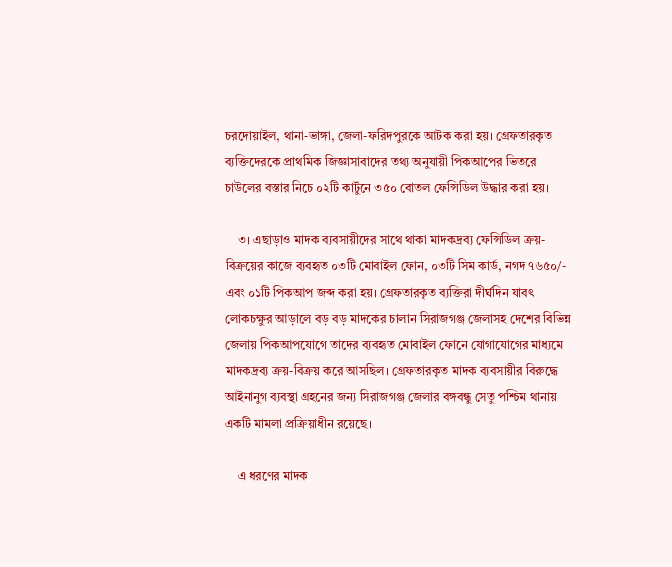চরদোয়াইল, থানা-ভাঙ্গা, জেলা-ফরিদপুরকে আটক করা হয়। গ্রেফতারকৃত ব্যক্তিদেরকে প্রাথমিক জিজ্ঞাসাবাদের তথ্য অনুযায়ী পিকআপের ভিতরে চাউলের বস্তার নিচে ০২টি কার্টুনে ৩৫০ বোতল ফেন্সিডিল উদ্ধার করা হয়।

    ৩। এছাড়াও মাদক ব্যবসায়ীদের সাথে থাকা মাদকদ্রব্য ফেন্সিডিল ক্রয়-বিক্রয়ের কাজে ব্যবহৃত ০৩টি মোবাইল ফোন, ০৩টি সিম কার্ড, নগদ ৭৬৫০/- এবং ০১টি পিকআপ জব্দ করা হয়। গ্রেফতারকৃত ব্যক্তিরা দীর্ঘদিন যাবৎ লোকচক্ষুর আড়ালে বড় বড় মাদকের চালান সিরাজগঞ্জ জেলাসহ দেশের বিভিন্ন জেলায় পিকআপযোগে তাদের ব্যবহৃত মোবাইল ফোনে যোগাযোগের মাধ্যমে মাদকদ্রব্য ক্রয়-বিক্রয় করে আসছিল। গ্রেফতারকৃত মাদক ব্যবসায়ীর বিরুদ্ধে আইনানুগ ব্যবস্থা গ্রহনের জন্য সিরাজগঞ্জ জেলার বঙ্গবন্ধু সেতু পশ্চিম থানায় একটি মামলা প্রক্রিয়াধীন রয়েছে।

    এ ধরণের মাদক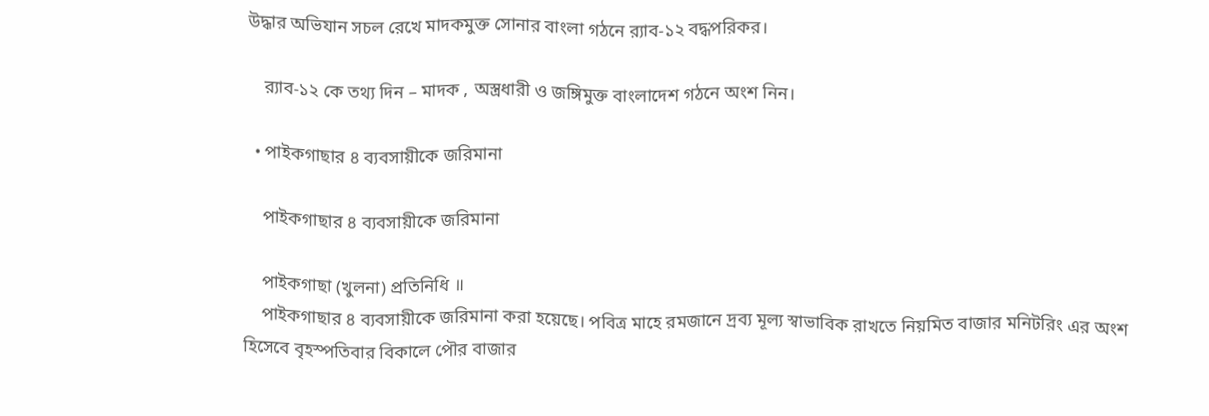উদ্ধার অভিযান সচল রেখে মাদকমুক্ত সোনার বাংলা গঠনে র‌্যাব-১২ বদ্ধপরিকর।

    র‌্যাব-১২ কে তথ্য দিন – মাদক , অস্ত্রধারী ও জঙ্গিমুক্ত বাংলাদেশ গঠনে অংশ নিন।

  • পাইকগাছার ৪ ব্যবসায়ীকে জরিমানা

    পাইকগাছার ৪ ব্যবসায়ীকে জরিমানা

    পাইকগাছা (খুলনা) প্রতিনিধি ॥
    পাইকগাছার ৪ ব্যবসায়ীকে জরিমানা করা হয়েছে। পবিত্র মাহে রমজানে দ্রব্য মূল্য স্বাভাবিক রাখতে নিয়মিত বাজার মনিটরিং এর অংশ হিসেবে বৃহস্পতিবার বিকালে পৌর বাজার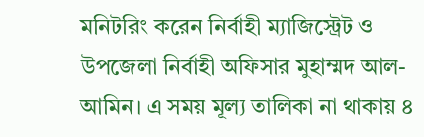মনিটরিং করেন নির্বাহী ম্যাজিস্ট্রেট ও উপজেলা নির্বাহী অফিসার মুহাম্মদ আল-আমিন। এ সময় মূল্য তালিকা না থাকায় ৪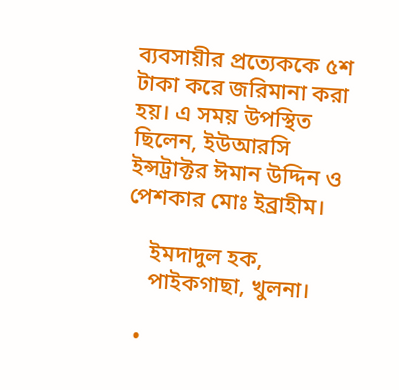ব্যবসায়ীর প্রত্যেককে ৫শ টাকা করে জরিমানা করা হয়। এ সময় উপস্থিত ছিলেন, ইউআরসি ইন্সট্রাক্টর ঈমান উদ্দিন ও পেশকার মোঃ ইব্রাহীম।

    ইমদাদুল হক,
    পাইকগাছা, খুলনা।

  •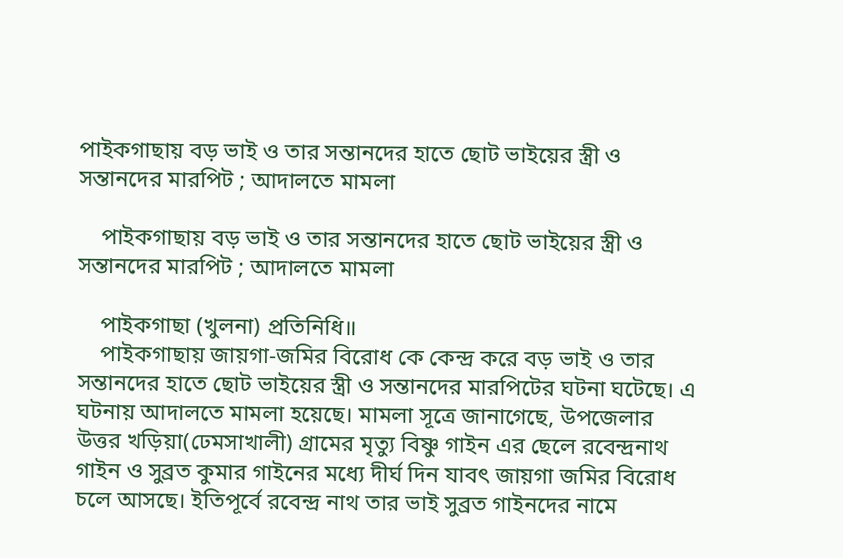পাইকগাছায় বড় ভাই ও তার সন্তানদের হাতে ছোট ভাইয়ের স্ত্রী ও সন্তানদের মারপিট ; আদালতে মামলা

    পাইকগাছায় বড় ভাই ও তার সন্তানদের হাতে ছোট ভাইয়ের স্ত্রী ও সন্তানদের মারপিট ; আদালতে মামলা

    পাইকগাছা (খুলনা) প্রতিনিধি॥
    পাইকগাছায় জায়গা-জমির বিরোধ কে কেন্দ্র করে বড় ভাই ও তার সন্তানদের হাতে ছোট ভাইয়ের স্ত্রী ও সন্তানদের মারপিটের ঘটনা ঘটেছে। এ ঘটনায় আদালতে মামলা হয়েছে। মামলা সূত্রে জানাগেছে, উপজেলার উত্তর খড়িয়া(ঢেমসাখালী) গ্রামের মৃত্যু বিষ্ণু গাইন এর ছেলে রবেন্দ্রনাথ গাইন ও সুব্রত কুমার গাইনের মধ্যে দীর্ঘ দিন যাবৎ জায়গা জমির বিরোধ চলে আসছে। ইতিপূর্বে রবেন্দ্র নাথ তার ভাই সুব্রত গাইনদের নামে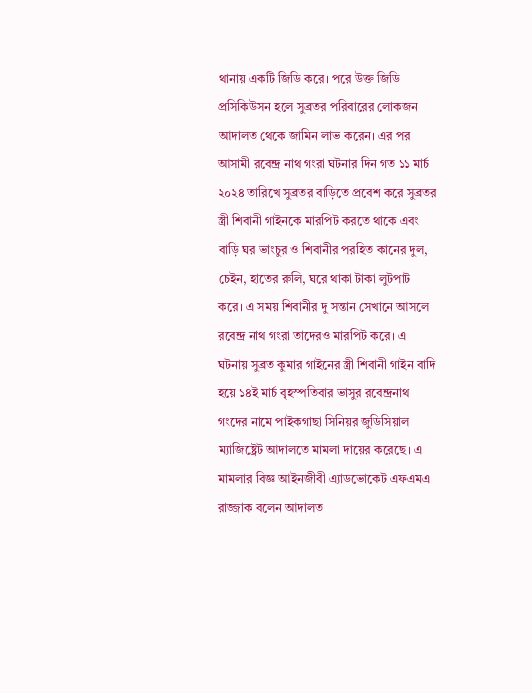থানায় একটি জিডি করে। পরে উক্ত জিডি প্রসিকিউসন হলে সুব্রতর পরিবারের লোকজন আদালত থেকে জামিন লাভ করেন। এর পর আসামী রবেন্দ্র নাথ গংরা ঘটনার দিন গত ১১ মার্চ ২০২৪ তারিখে সুব্রতর বাড়িতে প্রবেশ করে সুব্রতর স্ত্রী শিবানী গাইনকে মারপিট করতে থাকে এবং বাড়ি ঘর ভাংচুর ও শিবানীর পরহিত কানের দুল, চেইন, হাতের রুলি, ঘরে থাকা টাকা লুটপাট করে। এ সময় শিবানীর দু সন্তান সেখানে আসলে রবেন্দ্র নাথ গংরা তাদেরও মারপিট করে। এ ঘটনায় সুব্রত কুমার গাইনের স্ত্রী শিবানী গাইন বাদি হয়ে ১৪ই মার্চ বৃহস্পতিবার ভাসুর রবেন্দ্রনাথ গংদের নামে পাইকগাছা সিনিয়র জুডিসিয়াল ম্যাজিষ্ট্রেট আদালতে মামলা দায়ের করেছে। এ মামলার বিজ্ঞ আইনজীবী এ্যাডভোকেট এফএমএ রাজ্জাক বলেন আদালত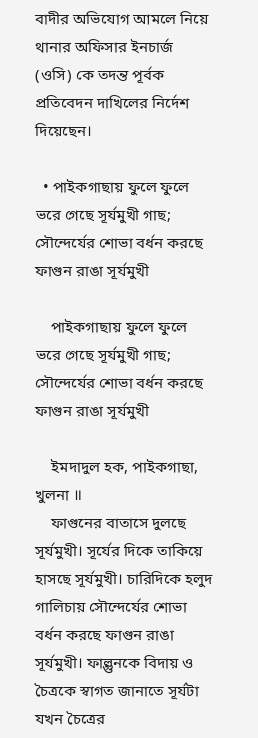বাদীর অভিযোগ আমলে নিয়ে থানার অফিসার ইনচার্জ (ওসি) কে তদন্ত পূর্বক প্রতিবেদন দাখিলের নির্দেশ দিয়েছেন।

  • পাইকগাছায় ফুলে ফুলে ভরে গেছে সূর্যমুখী গাছ; সৌন্দের্যের শোভা বর্ধন করছে ফাগুন রাঙা সূর্যমুখী

    পাইকগাছায় ফুলে ফুলে ভরে গেছে সূর্যমুখী গাছ; সৌন্দের্যের শোভা বর্ধন করছে ফাগুন রাঙা সূর্যমুখী

    ইমদাদুল হক, পাইকগাছা, খুলনা ॥
    ফাগুনের বাতাসে দুলছে সূর্যমুখী। সূর্যের দিকে তাকিয়ে হাসছে সূর্যমুখী। চারিদিকে হলুদ গালিচায় সৌন্দের্যের শোভা বর্ধন করছে ফাগুন রাঙা সূর্যমুখী। ফাল্গুনকে বিদায় ও চৈত্রকে স্বাগত জানাতে সূর্যটা যখন চৈত্রের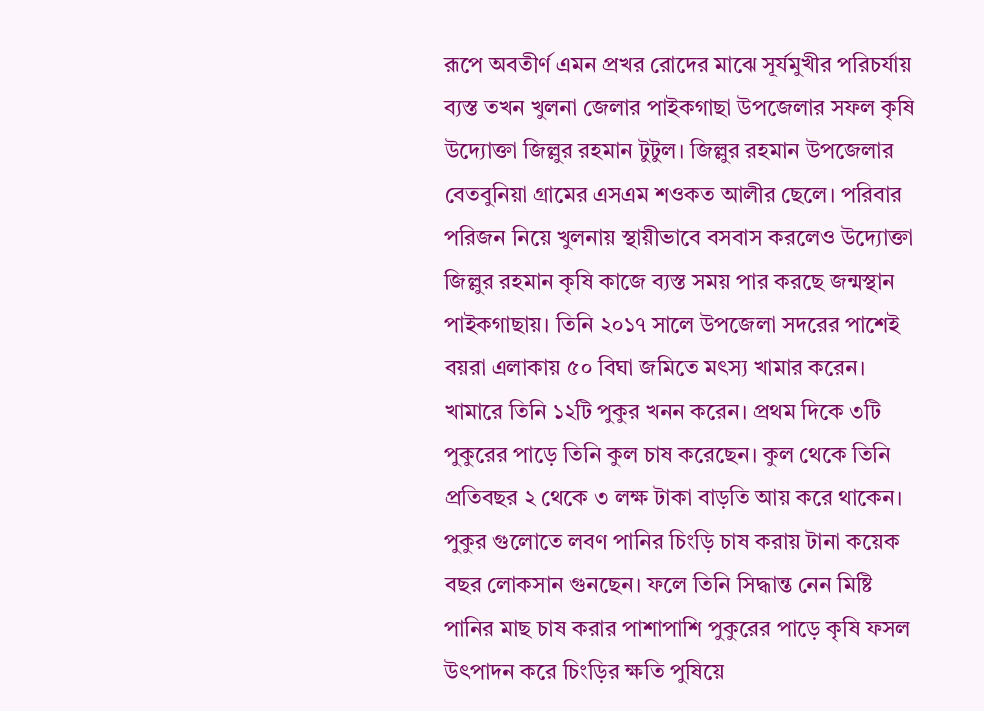রূপে অবতীর্ণ এমন প্রখর রোদের মাঝে সূর্যমুখীর পরিচর্যায় ব্যস্ত তখন খুলনা জেলার পাইকগাছা উপজেলার সফল কৃষি উদ্যোক্তা জিল্লুর রহমান টুটুল। জিল্লুর রহমান উপজেলার বেতবুনিয়া গ্রামের এসএম শওকত আলীর ছেলে। পরিবার পরিজন নিয়ে খুলনায় স্থায়ীভাবে বসবাস করলেও উদ্যোক্তা জিল্লুর রহমান কৃষি কাজে ব্যস্ত সময় পার করছে জন্মস্থান পাইকগাছায়। তিনি ২০১৭ সালে উপজেলা সদরের পাশেই বয়রা এলাকায় ৫০ বিঘা জমিতে মৎস্য খামার করেন। খামারে তিনি ১২টি পুকুর খনন করেন। প্রথম দিকে ৩টি পুকুরের পাড়ে তিনি কুল চাষ করেছেন। কুল থেকে তিনি প্রতিবছর ২ থেকে ৩ লক্ষ টাকা বাড়তি আয় করে থাকেন। পুকুর গুলোতে লবণ পানির চিংড়ি চাষ করায় টানা কয়েক বছর লোকসান গুনছেন। ফলে তিনি সিদ্ধান্ত নেন মিষ্টি পানির মাছ চাষ করার পাশাপাশি পুকুরের পাড়ে কৃষি ফসল উৎপাদন করে চিংড়ির ক্ষতি পুষিয়ে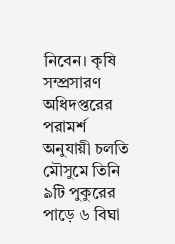নিবেন। কৃষি সম্প্রসারণ অধিদপ্তরের পরামর্শ অনুযায়ী চলতি মৌসুমে তিনি ৯টি পুকুরের পাড়ে ৬ বিঘা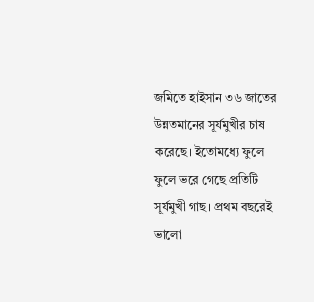জমিতে হাইসান ৩৬ জাতের উন্নতমানের সূর্যমুখীর চাষ করেছে। ইতোমধ্যে ফুলে ফুলে ভরে গেছে প্রতিটি সূর্যমুখী গাছ। প্রথম বছরেই ভালো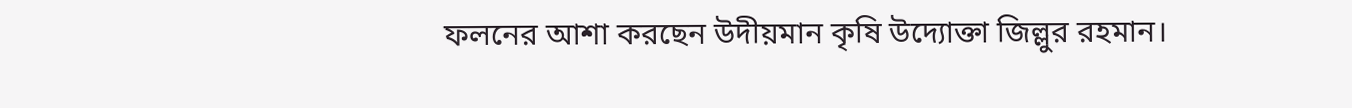ফলনের আশা করছেন উদীয়মান কৃষি উদ্যোক্তা জিল্লুর রহমান।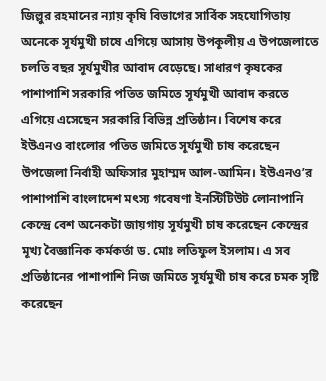জিল্লুর রহমানের ন্যায় কৃষি বিভাগের সার্বিক সহযোগিতায় অনেকে সূর্যমুখী চাষে এগিয়ে আসায় উপকূলীয় এ উপজেলাতে চলতি বছর সূর্যমুখীর আবাদ বেড়েছে। সাধারণ কৃষকের পাশাপাশি সরকারি পতিত জমিতে সূর্যমুখী আবাদ করতে এগিয়ে এসেছেন সরকারি বিভিন্ন প্রতিষ্ঠান। বিশেষ করে ইউএনও বাংলোর পতিত জমিতে সূর্যমুখী চাষ করেছেন উপজেলা নির্বাহী অফিসার মুহাম্মদ আল-আমিন। ইউএনও’র পাশাপাশি বাংলাদেশ মৎস্য গবেষণা ইনস্টিটিউট লোনাপানি কেন্দ্রে বেশ অনেকটা জায়গায় সূর্যমুখী চাষ করেছেন কেন্দ্রের মূখ্য বৈজ্ঞানিক কর্মকর্তা ড. মোঃ লতিফুল ইসলাম। এ সব প্রতিষ্ঠানের পাশাপাশি নিজ জমিতে সূর্যমুখী চাষ করে চমক সৃষ্টি করেছেন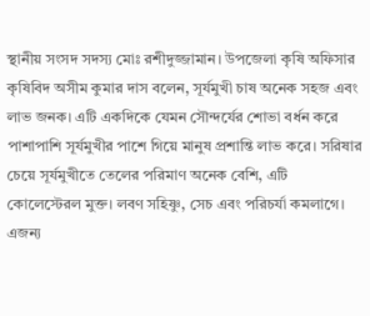স্থানীয় সংসদ সদস্য মোঃ রশীদুজ্জামান। উপজেলা কৃষি অফিসার কৃষিবিদ অসীম কুমার দাস বলেন, সূর্যমুখী চাষ অনেক সহজ এবং লাভ জনক। এটি একদিকে যেমন সৌন্দর্যের শোভা বর্ধন করে পাশাপাশি সূর্যমুখীর পাশে গিয়ে মানুষ প্রশান্তি লাভ করে। সরিষার চেয়ে সূর্যমুখীতে তেলের পরিমাণ অনেক বেশি, এটি কোলেস্টেরল মুক্ত। লবণ সহিষ্ণু, সেচ এবং পরিচর্যা কমলাগে। এজন্য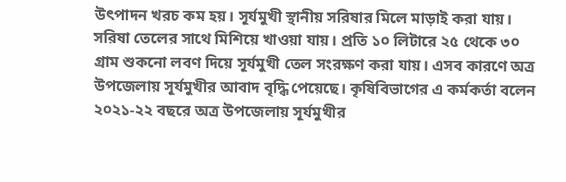উৎপাদন খরচ কম হয়। সূর্যমুখী স্থানীয় সরিষার মিলে মাড়াই করা যায়। সরিষা তেলের সাথে মিশিয়ে খাওয়া যায়। প্রতি ১০ লিটারে ২৫ থেকে ৩০ গ্রাম শুকনো লবণ দিয়ে সূর্যমুখী তেল সংরক্ষণ করা যায়। এসব কারণে অত্র উপজেলায় সূর্যমুখীর আবাদ বৃদ্ধি পেয়েছে। কৃষিবিভাগের এ কর্মকর্তা বলেন ২০২১-২২ বছরে অত্র উপজেলায় সূর্যমুখীর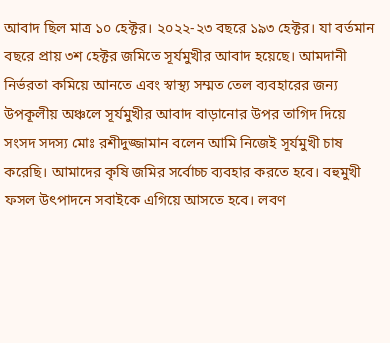আবাদ ছিল মাত্র ১০ হেক্টর। ২০২২-২৩ বছরে ১৯৩ হেক্টর। যা বর্তমান বছরে প্রায় ৩শ হেক্টর জমিতে সূর্যমুখীর আবাদ হয়েছে। আমদানী নির্ভরতা কমিয়ে আনতে এবং স্বাস্থ্য সম্মত তেল ব্যবহারের জন্য উপকূলীয় অঞ্চলে সূর্যমুখীর আবাদ বাড়ানোর উপর তাগিদ দিয়ে সংসদ সদস্য মোঃ রশীদুজ্জামান বলেন আমি নিজেই সূর্যমুখী চাষ করেছি। আমাদের কৃষি জমির সর্বোচ্চ ব্যবহার করতে হবে। বহুমুখী ফসল উৎপাদনে সবাইকে এগিয়ে আসতে হবে। লবণ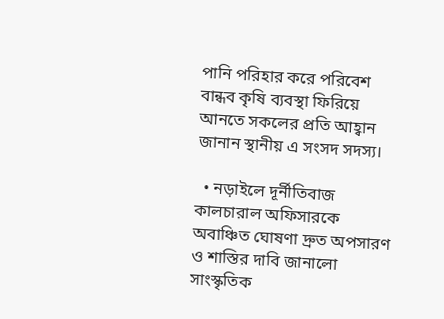পানি পরিহার করে পরিবেশ বান্ধব কৃষি ব্যবস্থা ফিরিয়ে আনতে সকলের প্রতি আহ্বান জানান স্থানীয় এ সংসদ সদস্য।

  • নড়াইলে দূর্নীতিবাজ কালচারাল অফিসারকে অবাঞ্চিত ঘোষণা দ্রুত অপসারণ ও শাস্তির দাবি জানালো সাংস্কৃতিক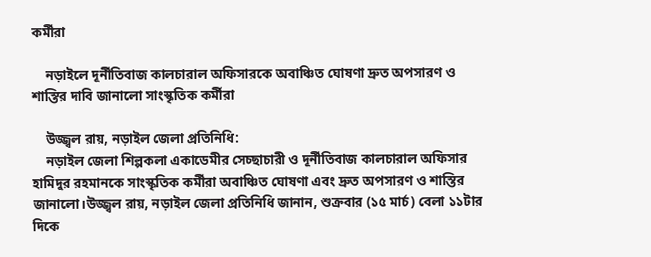কর্মীরা

    নড়াইলে দূর্নীতিবাজ কালচারাল অফিসারকে অবাঞ্চিত ঘোষণা দ্রুত অপসারণ ও শাস্তির দাবি জানালো সাংস্কৃতিক কর্মীরা

    উজ্জ্বল রায়, নড়াইল জেলা প্রতিনিধি:
    নড়াইল জেলা শিল্পকলা একাডেমীর সেচ্ছাচারী ও দূর্নীতিবাজ কালচারাল অফিসার হামিদুর রহমানকে সাংস্কৃতিক কর্মীরা অবাঞ্চিত ঘোষণা এবং দ্রুত অপসারণ ও শাস্তির জানালো।উজ্জ্বল রায়, নড়াইল জেলা প্রতিনিধি জানান, শুক্রবার (১৫ মার্চ) বেলা ১১টার দিকে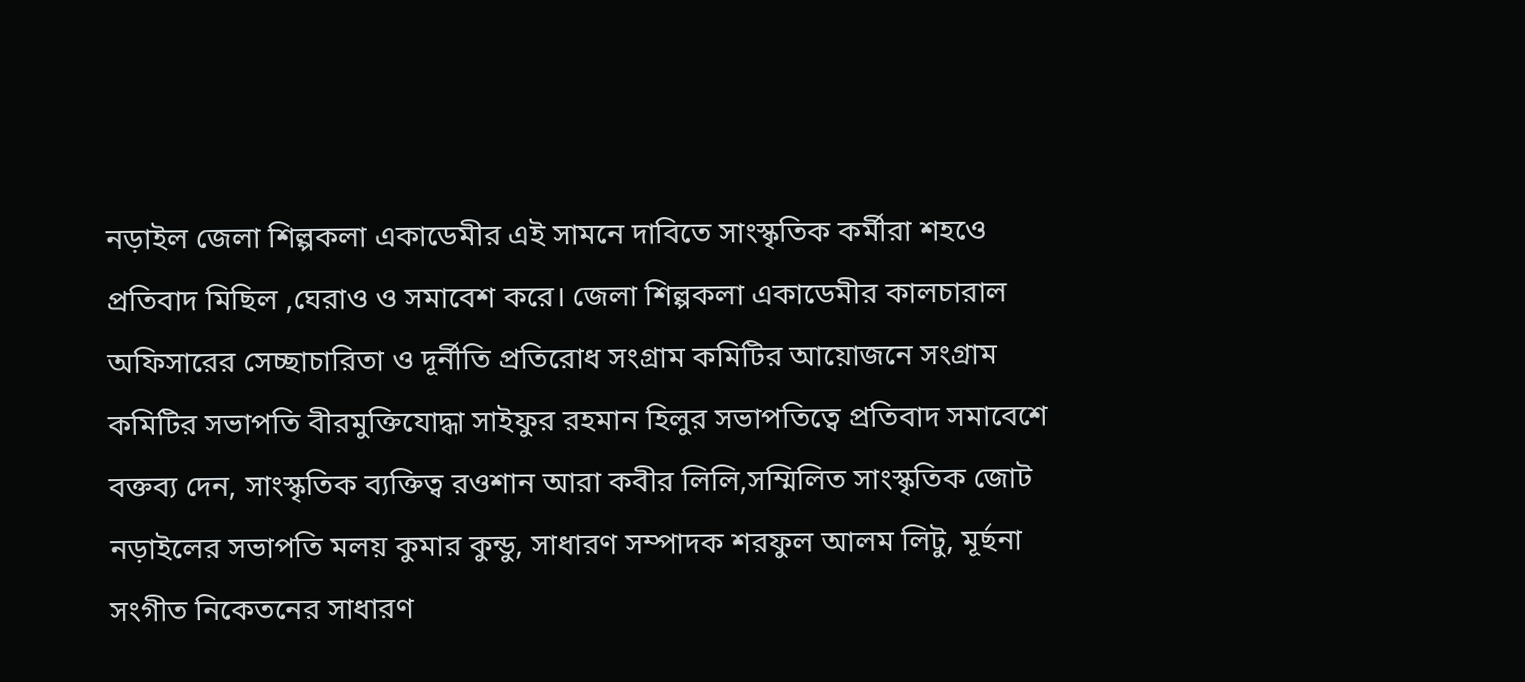নড়াইল জেলা শিল্পকলা একাডেমীর এই সামনে দাবিতে সাংস্কৃতিক কর্মীরা শহওে প্রতিবাদ মিছিল ,ঘেরাও ও সমাবেশ করে। জেলা শিল্পকলা একাডেমীর কালচারাল অফিসারের সেচ্ছাচারিতা ও দূর্নীতি প্রতিরোধ সংগ্রাম কমিটির আয়োজনে সংগ্রাম কমিটির সভাপতি বীরমুক্তিযোদ্ধা সাইফুর রহমান হিলুর সভাপতিত্বে প্রতিবাদ সমাবেশে বক্তব্য দেন, সাংস্কৃতিক ব্যক্তিত্ব রওশান আরা কবীর লিলি,সম্মিলিত সাংস্কৃতিক জোট নড়াইলের সভাপতি মলয় কুমার কুন্ডু, সাধারণ সম্পাদক শরফুল আলম লিটু, মূর্ছনা সংগীত নিকেতনের সাধারণ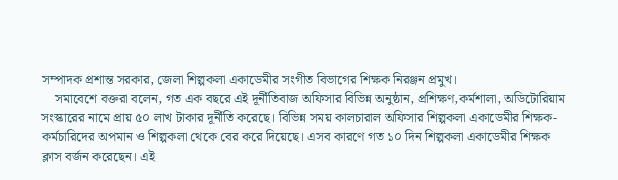সম্পাদক প্রশান্ত সরকার, জেলা শিল্পকলা একাডেমীর সংগীত বিভাগের শিক্ষক নিরঞ্জন প্রমুখ।
    সমাবেশে বক্তরা বলেন, গত এক বছরে এই দূর্নীতিবাজ অফিসার বিভিন্ন অনুষ্ঠান, প্রশিক্ষণ,কর্মশালা, অডিটোরিয়াম সংস্কারের নামে প্রায় ৫০ লাখ টাকার দূর্নীতি করেছে। বিভিন্ন সময় কালচারাল অফিসার শিল্পকলা একাডেমীর শিক্ষক-কর্মচারিদের অপমান ও শিল্পকলা থেকে বের করে দিয়েছে। এসব কারণে গত ১০ দিন শিল্পকলা একাডেমীর শিক্ষক ক্লাস বর্জন করেছেন। এই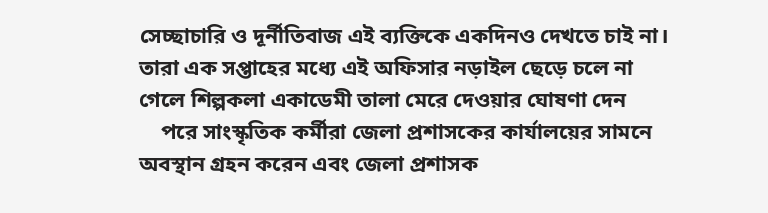সেচ্ছাচারি ও দূর্নীতিবাজ এই ব্যক্তিকে একদিনও দেখতে চাই না। তারা এক সপ্তাহের মধ্যে এই অফিসার নড়াইল ছেড়ে চলে না গেলে শিল্পকলা একাডেমী তালা মেরে দেওয়ার ঘোষণা দেন
    পরে সাংস্কৃতিক কর্মীরা জেলা প্রশাসকের কার্যালয়ের সামনে অবস্থান গ্রহন করেন এবং জেলা প্রশাসক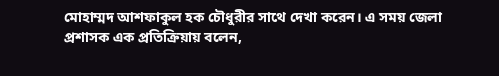মোহাম্মদ আশফাকুল হক চৌধুরীর সাথে দেখা করেন। এ সময় জেলা প্রশাসক এক প্রতিক্রিয়ায় বলেন,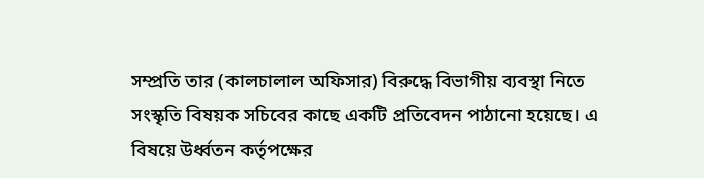সম্প্রতি তার (কালচালাল অফিসার) বিরুদ্ধে বিভাগীয় ব্যবস্থা নিতে সংস্কৃতি বিষয়ক সচিবের কাছে একটি প্রতিবেদন পাঠানো হয়েছে। এ বিষয়ে উর্ধ্বতন কর্তৃপক্ষের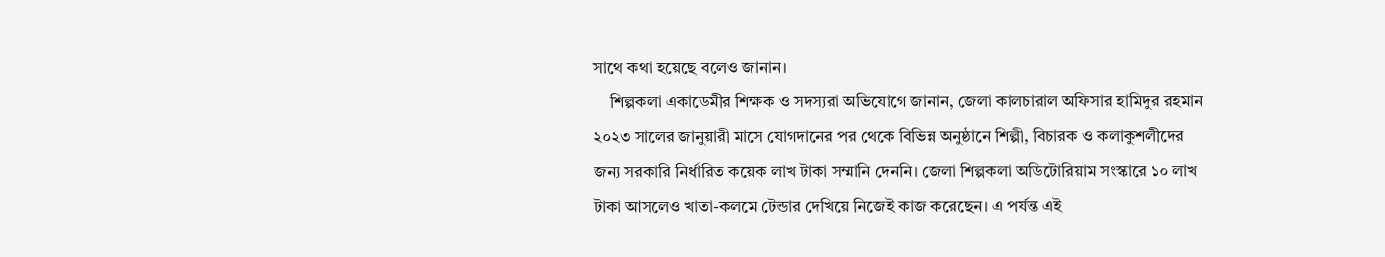সাথে কথা হয়েছে বলেও জানান।
    শিল্পকলা একাডেমীর শিক্ষক ও সদস্যরা অভিযোগে জানান, জেলা কালচারাল অফিসার হামিদুর রহমান ২০২৩ সালের জানুয়ারী মাসে যোগদানের পর থেকে বিভিন্ন অনুষ্ঠানে শিল্পী, বিচারক ও কলাকুশলীদের জন্য সরকারি নির্ধারিত কয়েক লাখ টাকা সম্মানি দেননি। জেলা শিল্পকলা অডিটোরিয়াম সংস্কারে ১০ লাখ টাকা আসলেও খাতা-কলমে টেন্ডার দেখিয়ে নিজেই কাজ করেছেন। এ পর্যন্ত এই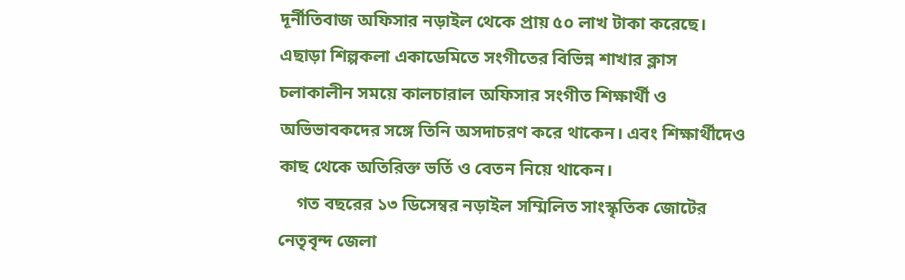দূর্নীতিবাজ অফিসার নড়াইল থেকে প্রায় ৫০ লাখ টাকা করেছে। এছাড়া শিল্পকলা একাডেমিতে সংগীতের বিভিন্ন শাখার ক্লাস চলাকালীন সময়ে কালচারাল অফিসার সংগীত শিক্ষার্থী ও অভিভাবকদের সঙ্গে তিনি অসদাচরণ করে থাকেন। এবং শিক্ষার্থীদেও কাছ থেকে অতিরিক্ত ভর্তি ও বেতন নিয়ে থাকেন।
    গত বছরের ১৩ ডিসেম্বর নড়াইল সম্মিলিত সাংস্কৃতিক জোটের নেতৃবৃন্দ জেলা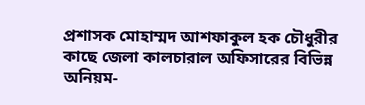প্রশাসক মোহাম্মদ আশফাকুল হক চৌধুরীর কাছে জেলা কালচারাল অফিসারের বিভিন্ন অনিয়ম-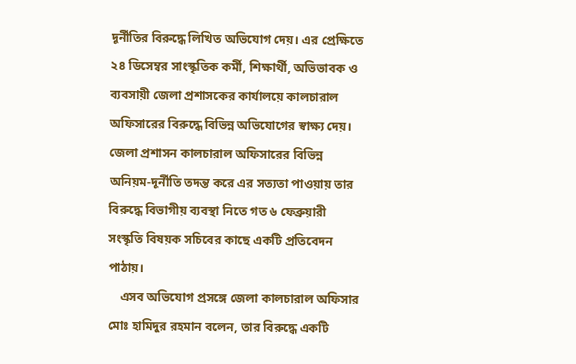দূর্নীতির বিরুদ্ধে লিখিত অভিযোগ দেয়। এর প্রেক্ষিতে ২৪ ডিসেম্বর সাংস্কৃতিক কর্মী, শিক্ষার্থী, অভিভাবক ও ব্যবসায়ী জেলা প্রশাসকের কার্যালয়ে কালচারাল অফিসারের বিরুদ্ধে বিভিন্ন অভিযোগের স্বাক্ষ্য দেয়। জেলা প্রশাসন কালচারাল অফিসারের বিভিন্ন অনিয়ম-দূর্নীতি তদন্ত করে এর সত্যতা পাওয়ায় তার বিরুদ্ধে বিভাগীয় ব্যবস্থা নিতে গত ৬ ফেব্রুয়ারী সংস্কৃতি বিষয়ক সচিবের কাছে একটি প্রতিবেদন পাঠায়।
    এসব অভিযোগ প্রসঙ্গে জেলা কালচারাল অফিসার মোঃ হামিদুর রহমান বলেন, তার বিরুদ্ধে একটি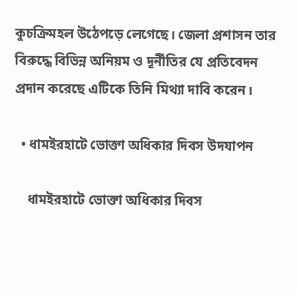কুচক্রিমহল উঠেপড়ে লেগেছে। জেলা প্রশাসন তার বিরুদ্ধে বিভিন্ন অনিয়ম ও দূর্নীতির যে প্রতিবেদন প্রদান করেছে এটিকে তিনি মিথ্যা দাবি করেন।

  • ধামইরহাটে ভোক্তা অধিকার দিবস উদযাপন

    ধামইরহাটে ভোক্তা অধিকার দিবস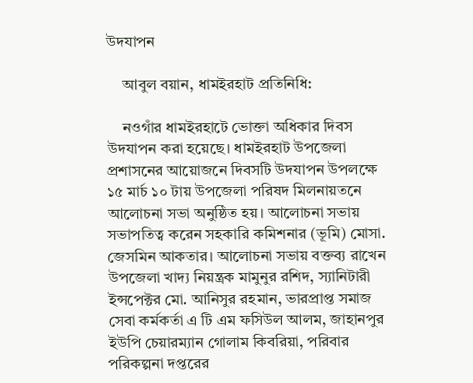উদযাপন

    আবুল বয়ান, ধামইরহাট প্রতিনিধি:

    নওগাঁর ধামইরহাটে ভোক্তা অধিকার দিবস উদযাপন করা হয়েছে। ধামইরহাট উপজেলা প্রশাসনের আয়োজনে দিবসটি উদযাপন উপলক্ষে ১৫ মার্চ ১০ টায় উপজেলা পরিষদ মিলনায়তনে আলোচনা সভা অনুষ্ঠিত হয়। আলোচনা সভায় সভাপতিত্ব করেন সহকারি কমিশনার (ভূমি) মোসা. জেসমিন আকতার। আলোচনা সভায় বক্তব্য রাখেন উপজেলা খাদ্য নিয়ন্ত্রক মামুনুর রশিদ, স্যানিটারী ইন্সপেক্টর মো. আনিসুর রহমান, ভারপ্রাপ্ত সমাজ সেবা কর্মকর্তা এ টি এম ফসিউল আলম, জাহানপুর ইউপি চেয়ারম্যান গোলাম কিবরিয়া, পরিবার পরিকল্পনা দপ্তরের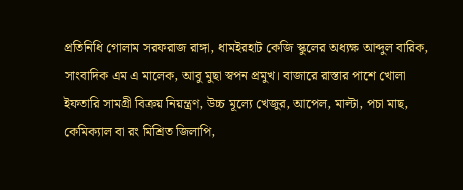প্রতিনিধি গোলাম সরফরাজ রাঙ্গা, ধামইরহাট কেজি স্কুলের অধ্যক্ষ আব্দুল বারিক, সাংবাদিক এম এ মালেক, আবু মুছা স্বপন প্রমুখ। বাজারে রাস্তার পাশে খোলা ইফতারি সামগ্রী বিক্রয় নিয়ন্ত্রণ, উচ্চ মূল্যে খেজুর, আপেল, মাল্টা, পচা মাছ, কেমিক্যাল বা রং মিশ্রিত জিলাপি,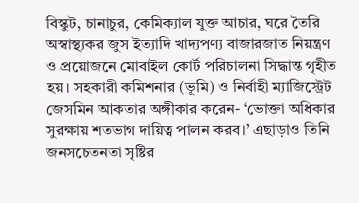বিস্কুট, চানাচুর, কেমিক্যাল যুক্ত আচার, ঘরে তৈরি অস্বাস্থ্যকর জুস ইত্যাদি খাদ্যপণ্য বাজারজাত নিয়ন্ত্রণ ও প্রয়োজনে মোবাইল কোর্ট পরিচালনা সিদ্ধান্ত গৃহীত হয়। সহকারী কমিশনার (ভূমি) ও নির্বাহী ম্যাজিস্ট্রেট জেসমিন আকতার অঙ্গীকার করেন- ‘ভোক্তা অধিকার সুরক্ষায় শতভাগ দায়িত্ব পালন করব।’ এছাড়াও তিনি জনসচেতনতা সৃষ্টির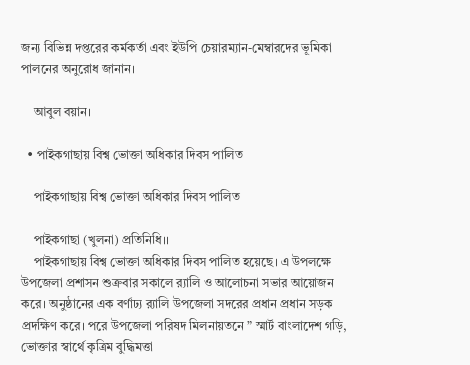জন্য বিভিন্ন দপ্তরের কর্মকর্তা এবং ইউপি চেয়ারম্যান-মেম্বারদের ভূমিকা পালনের অনুরোধ জানান।

    আবুল বয়ান।

  • পাইকগাছায় বিশ্ব ভোক্তা অধিকার দিবস পালিত

    পাইকগাছায় বিশ্ব ভোক্তা অধিকার দিবস পালিত

    পাইকগাছা (খুলনা) প্রতিনিধি।।
    পাইকগাছায় বিশ্ব ভোক্তা অধিকার দিবস পালিত হয়েছে। এ উপলক্ষে উপজেলা প্রশাসন শুক্রবার সকালে র‍্যালি ও আলোচনা সভার আয়োজন করে। অনুষ্ঠানের এক বর্ণাঢ্য র‍্যালি উপজেলা সদরের প্রধান প্রধান সড়ক প্রদক্ষিণ করে। পরে উপজেলা পরিষদ মিলনায়তনে ” স্মার্ট বাংলাদেশ গড়ি, ভোক্তার স্বার্থে কৃত্রিম বুদ্ধিমত্তা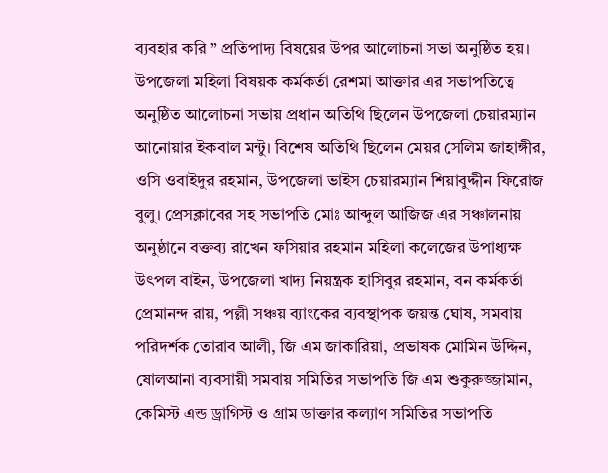ব্যবহার করি ” প্রতিপাদ্য বিষয়ের উপর আলোচনা সভা অনুষ্ঠিত হয়। উপজেলা মহিলা বিষয়ক কর্মকর্তা রেশমা আক্তার এর সভাপতিত্বে অনুষ্ঠিত আলোচনা সভায় প্রধান অতিথি ছিলেন উপজেলা চেয়ারম্যান আনোয়ার ইকবাল মন্টু। বিশেষ অতিথি ছিলেন মেয়র সেলিম জাহাঙ্গীর, ওসি ওবাইদুর রহমান, উপজেলা ভাইস চেয়ারম্যান শিয়াবুদ্দীন ফিরোজ বুলু। প্রেসক্লাবের সহ সভাপতি মোঃ আব্দুল আজিজ এর সঞ্চালনায় অনুষ্ঠানে বক্তব্য রাখেন ফসিয়ার রহমান মহিলা কলেজের উপাধ্যক্ষ উৎপল বাইন, উপজেলা খাদ্য নিয়ন্ত্রক হাসিবুর রহমান, বন কর্মকর্তা প্রেমানন্দ রায়, পল্লী সঞ্চয় ব্যাংকের ব্যবস্থাপক জয়ন্ত ঘোষ, সমবায় পরিদর্শক তোরাব আলী, জি এম জাকারিয়া, প্রভাষক মোমিন উদ্দিন, ষোলআনা ব্যবসায়ী সমবায় সমিতির সভাপতি জি এম শুকুরুজ্জামান, কেমিস্ট এন্ড ড্রাগিস্ট ও গ্রাম ডাক্তার কল্যাণ সমিতির সভাপতি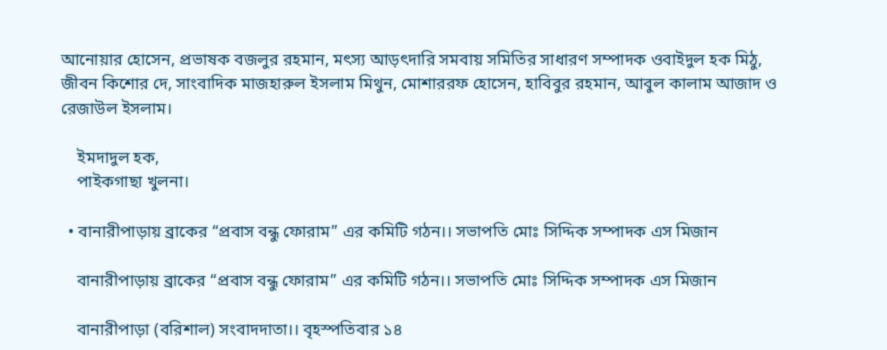আনোয়ার হোসেন, প্রভাষক বজলুর রহমান, মৎস্য আড়ৎদারি সমবায় সমিতির সাধারণ সম্পাদক ওবাইদুল হক মিঠু, জীবন কিশোর দে, সাংবাদিক মাজহারুল ইসলাম মিথুন, মোশাররফ হোসেন, হাবিবুর রহমান, আবুল কালাম আজাদ ও রেজাউল ইসলাম।

    ইমদাদুল হক,
    পাইকগাছা খুলনা।

  • বানারীপাড়ায় ব্রাকের “প্রবাস বন্ধু ফোরাম” এর কমিটি গঠন।। সভাপতি মোঃ সিদ্দিক সম্পাদক এস মিজান

    বানারীপাড়ায় ব্রাকের “প্রবাস বন্ধু ফোরাম” এর কমিটি গঠন।। সভাপতি মোঃ সিদ্দিক সম্পাদক এস মিজান

    বানারীপাড়া (বরিশাল) সংবাদদাতা।। বৃহস্পতিবার ১৪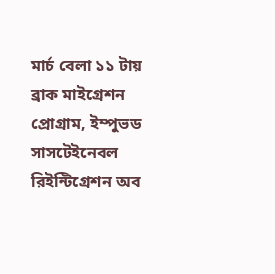মার্চ বেলা ১১ টায় ব্রাক মাইগ্রেশন প্রোগ্রাম, ইম্পুভড সাসটেইনেবল রিইন্টিগ্রেশন অব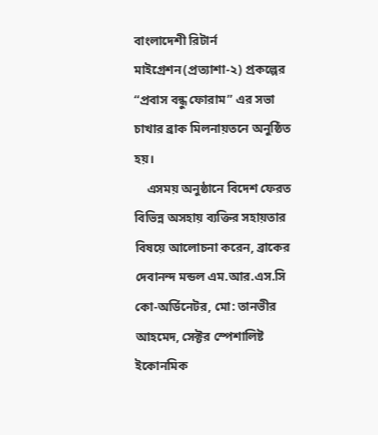বাংলাদেশী রিটার্ন মাইগ্রেশন(প্রত্যাশা-২) প্রকল্পের “প্রবাস বন্ধু ফোরাম” এর সভা চাখার ব্রাক মিলনায়তনে অনুষ্ঠিত হয়।
    এসময় অনুষ্ঠানে বিদেশ ফেরত বিভিন্ন অসহায় ব্যক্তির সহায়তার বিষয়ে আলোচনা করেন, ব্রাকের দেবানন্দ মন্ডল এম.আর.এস.সি কো-অর্ডিনেটর, মো: তানভীর আহমেদ, সেক্টর স্পেশালিষ্ট ইকোনমিক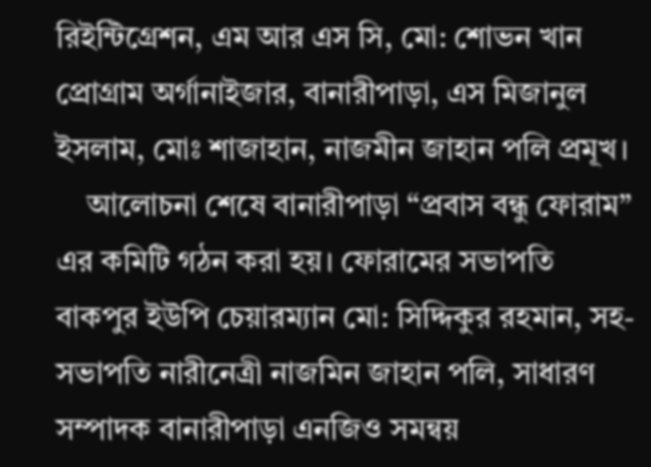রিইন্টিগ্রেশন, এম আর এস সি, মো: শোভন খান প্রোগ্রাম অর্গানাইজার, বানারীপাড়া, এস মিজানুল ইসলাম, মোঃ শাজাহান, নাজমীন জাহান পলি প্রমূখ।
    আলোচনা শেষে বানারীপাড়া “প্রবাস বন্ধু ফোরাম” এর কমিটি গঠন করা হয়। ফোরামের সভাপতি বাকপুর ইউপি চেয়ারম্যান মো: সিদ্দিকুর রহমান, সহ-সভাপতি নারীনেত্রী নাজমিন জাহান পলি, সাধারণ সম্পাদক বানারীপাড়া এনজিও সমন্বয়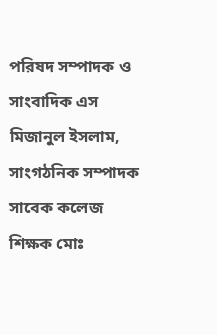পরিষদ সম্পাদক ও সাংবাদিক এস মিজানুল ইসলাম, সাংগঠনিক সম্পাদক সাবেক কলেজ শিক্ষক মোঃ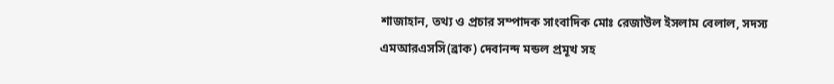শাজাহান, তথ্য ও প্রচার সম্পাদক সাংবাদিক মোঃ রেজাউল ইসলাম বেলাল, সদস্য এমআরএসসি(ব্রাক) দেবানন্দ মন্ডল প্রমূখ সহ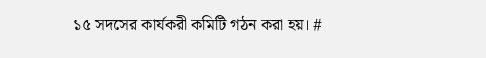১৫ সদসের কার্যকরী কমিটি গঠন করা হয়। #